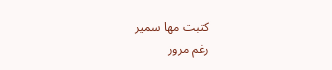كتبت مها سمير
رغم مرور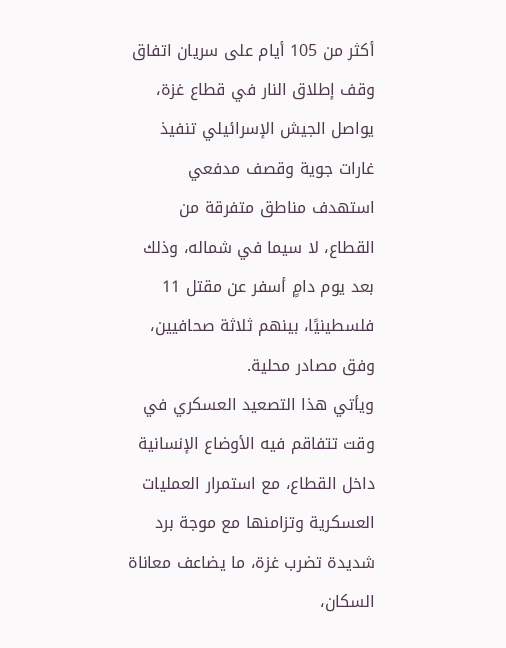أكثر من 105 أيام على سريان اتفاق وقف إطلاق النار في قطاع غزة، يواصل الجيش الإسرائيلي تنفيذ غارات جوية وقصف مدفعي استهدف مناطق متفرقة من القطاع، لا سيما في شماله، وذلك بعد يوم دامٍ أسفر عن مقتل 11 فلسطينيًا، بينهم ثلاثة صحافيين، وفق مصادر محلية.
ويأتي هذا التصعيد العسكري في وقت تتفاقم فيه الأوضاع الإنسانية داخل القطاع، مع استمرار العمليات العسكرية وتزامنها مع موجة برد شديدة تضرب غزة، ما يضاعف معاناة السكان،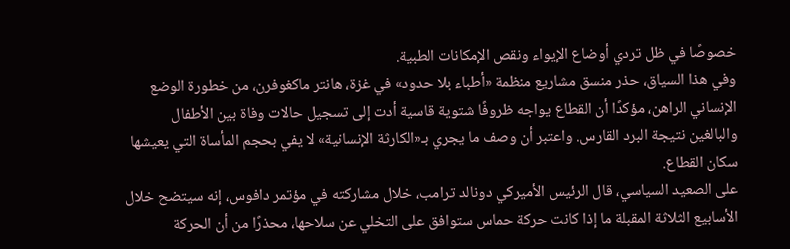خصوصًا في ظل تردي أوضاع الإيواء ونقص الإمكانات الطبية.
وفي هذا السياق، حذر منسق مشاريع منظمة «أطباء بلا حدود» في غزة، هانتر ماكغوفرن، من خطورة الوضع الإنساني الراهن، مؤكدًا أن القطاع يواجه ظروفًا شتوية قاسية أدت إلى تسجيل حالات وفاة بين الأطفال والبالغين نتيجة البرد القارس. واعتبر أن وصف ما يجري بـ«الكارثة الإنسانية» لا يفي بحجم المأساة التي يعيشها سكان القطاع.
على الصعيد السياسي، قال الرئيس الأميركي دونالد ترامب، خلال مشاركته في مؤتمر دافوس، إنه سيتضح خلال الأسابيع الثلاثة المقبلة ما إذا كانت حركة حماس ستوافق على التخلي عن سلاحها، محذرًا من أن الحركة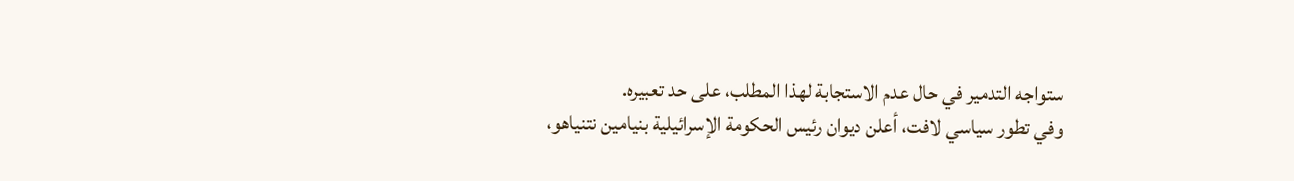ستواجه التدمير في حال عدم الاستجابة لهذا المطلب، على حد تعبيره.
وفي تطور سياسي لافت، أعلن ديوان رئيس الحكومة الإسرائيلية بنيامين نتنياهو،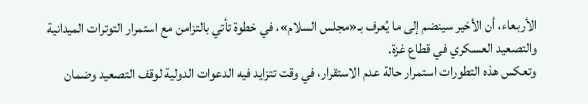الأربعاء، أن الأخير سينضم إلى ما يُعرف بـ«مجلس السلام»، في خطوة تأتي بالتزامن مع استمرار التوترات الميدانية والتصعيد العسكري في قطاع غزة.
وتعكس هذه التطورات استمرار حالة عدم الاستقرار، في وقت تتزايد فيه الدعوات الدولية لوقف التصعيد وضمان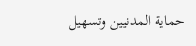حماية المدنيين وتسهيل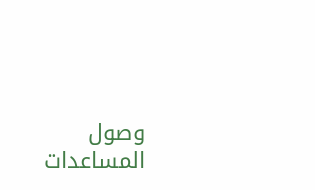وصول المساعدات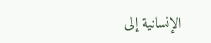الإنسانية إلى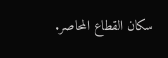سكان القطاع المحاصر.